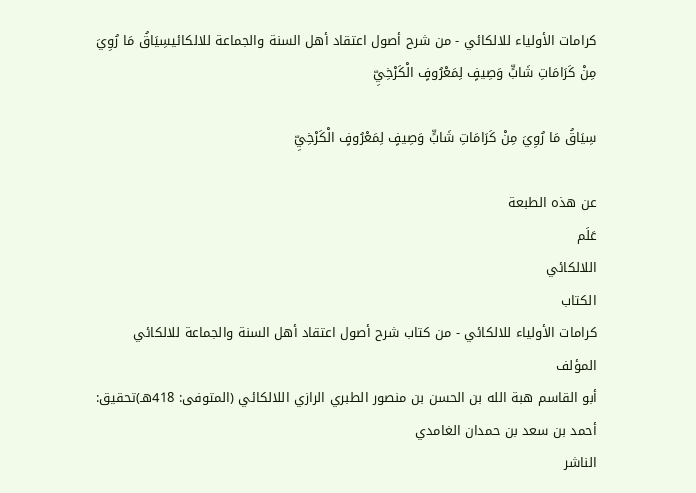كرامات الأولياء للالكائي - من شرح أصول اعتقاد أهل السنة والجماعة للالكائيسِيَاقُ مَا رُوِيَ مِنْ كَرَامَاتِ شَابٍّ وَصِيفٍ لِمَعْرُوفٍ الْكَرْخِيِّ

سِيَاقُ مَا رُوِيَ مِنْ كَرَامَاتِ شَابٍّ وَصِيفٍ لِمَعْرُوفٍ الْكَرْخِيِّ

عن هذه الطبعة
عَلَم
اللالكائي
الكتاب
كرامات الأولياء للالكائي - من كتاب شرح أصول اعتقاد أهل السنة والجماعة للالكائي
المؤلف
أبو القاسم هبة الله بن الحسن بن منصور الطبري الرازي اللالكائي (المتوفى: 418هـ)تحقيق: أحمد بن سعد بن حمدان الغامدي
الناشر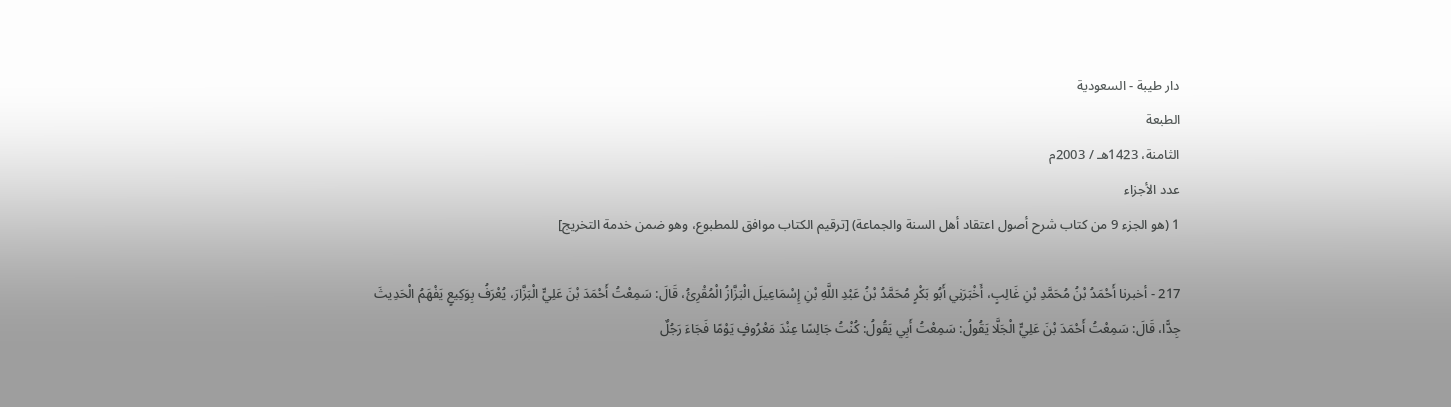دار طيبة - السعودية
الطبعة
الثامنة، 1423هـ / 2003م
عدد الأجزاء
1 (هو الجزء 9 من كتاب شرح أصول اعتقاد أهل السنة والجماعة) [ترقيم الكتاب موافق للمطبوع، وهو ضمن خدمة التخريج]

217 - أخبرنا أَحْمَدُ بْنُ مُحَمَّدِ بْنِ غَالِبٍ، أَخْبَرَنِي أَبُو بَكْرٍ مُحَمَّدُ بْنُ عَبْدِ اللَّهِ بْنِ إِسْمَاعِيلَ الْبَزَّازُ الْمُقْرِئُ، قَالَ: سَمِعْتُ أَحْمَدَ بْنَ عَلِيٍّ الْبَزَّارَ، يُعْرَفُ بِوَكِيعٍ يَفْهَمُ الْحَدِيثَ جِدًّا، قَالَ: سَمِعْتُ أَحْمَدَ بْنَ عَلِيٍّ الْجَلَّا يَقُولُ: سَمِعْتُ أَبِي يَقُولُ: كُنْتُ جَالِسًا عِنْدَ مَعْرُوفٍ يَوْمًا فَجَاءَ رَجُلٌ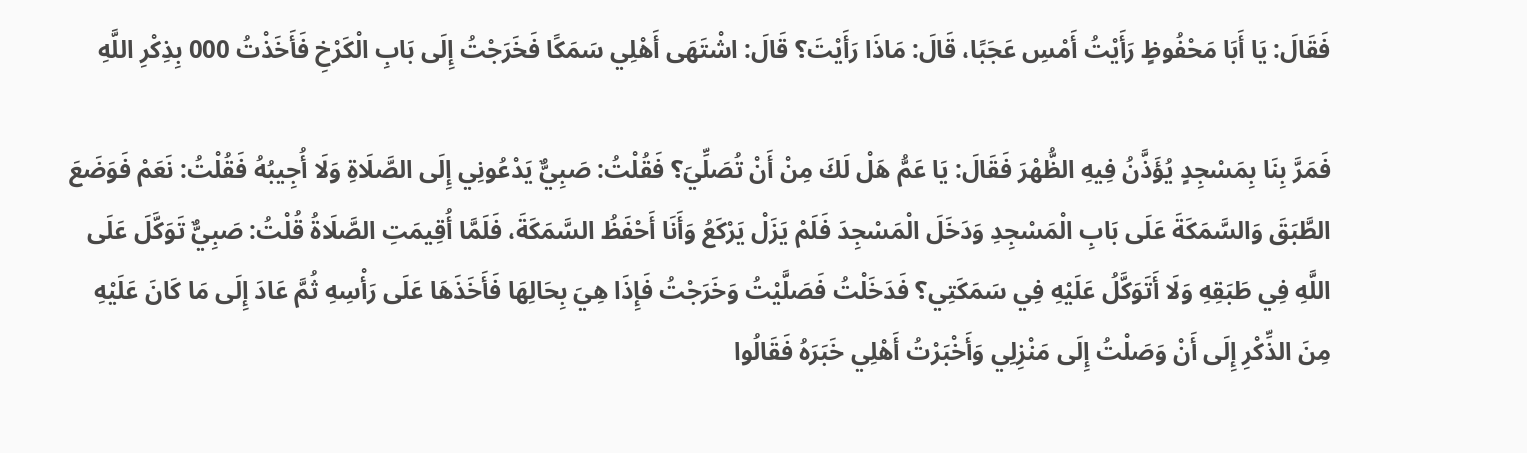فَقَالَ: يَا أَبَا مَحْفُوظٍ رَأَيْتُ أَمْسِ عَجَبًا، قَالَ: مَاذَا رَأَيْتَ؟ قَالَ: اشْتَهَى أَهْلِي سَمَكًا فَخَرَجْتُ إِلَى بَابِ الْكَرْخِ فَأَخَذْتُ 000 بِذِكْرِ اللَّهِ

فَمَرَّ بِنَا بِمَسْجِدٍ يُؤَذَّنُ فِيهِ الظُّهْرَ فَقَالَ: يَا عَمُّ هَلْ لَكَ مِنْ أَنْ تُصَلِّيَ؟ فَقُلْتُ: صَبِيٌّ يَدْعُونِي إِلَى الصَّلَاةِ وَلَا أُجِيبُهُ فَقُلْتُ: نَعَمْ فَوَضَعَ الطَّبَقَ وَالسَّمَكَةَ عَلَى بَابِ الْمَسْجِدِ وَدَخَلَ الْمَسْجِدَ فَلَمْ يَزَلْ يَرْكَعُ وَأَنَا أَحْفَظُ السَّمَكَةَ، فَلَمَّا أُقِيمَتِ الصَّلَاةُ قُلْتُ: صَبِيٌّ تَوَكَّلَ عَلَى اللَّهِ فِي طَبَقِهِ وَلَا أَتَوَكَّلُ عَلَيْهِ فِي سَمَكَتِي؟ فَدَخَلْتُ فَصَلَّيْتُ وَخَرَجْتُ فَإِذَا هِيَ بِحَالِهَا فَأَخَذَهَا عَلَى رَأْسِهِ ثُمَّ عَادَ إِلَى مَا كَانَ عَلَيْهِ مِنَ الذِّكْرِ إِلَى أَنْ وَصَلْتُ إِلَى مَنْزِلِي وَأَخْبَرْتُ أَهْلِي خَبَرَهُ فَقَالُوا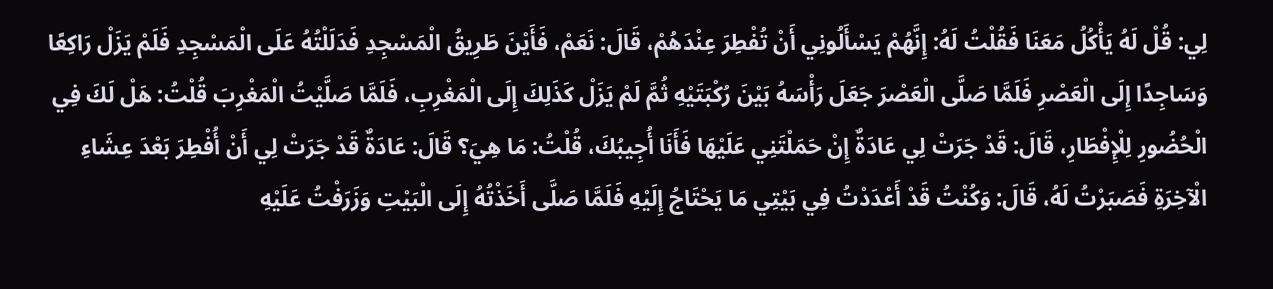لِي: قُلْ لَهُ يَأْكُلُ مَعَنَا فَقُلْتُ لَهُ: إِنَّهُمْ يَسْأَلُونِي أَنْ تُفْطِرَ عِنْدَهُمْ، قَالَ: نَعَمْ، فَأَيْنَ طَرِيقُ الْمَسْجِدِ فَدَلَلْتُهُ عَلَى الْمَسْجِدِ فَلَمْ يَزَلْ رَاكِعًا وَسَاجِدًا إِلَى الْعَصْرِ فَلَمَّا صَلَّى الْعَصْرَ جَعَلَ رَأْسَهُ بَيْنَ رُكْبَتَيْهِ ثُمَّ لَمْ يَزَلْ كَذَلِكَ إِلَى الْمَغْرِبِ، فَلَمَّا صَلَّيْتُ الْمَغْرِبَ قُلْتُ: هَلْ لَكَ فِي الْحُضُورِ لِلْإِفْطَارِ، قَالَ: قَدْ جَرَتْ لِي عَادَةٌ إِنْ حَمَلْتَنِي عَلَيْهَا فَأَنَا أُجِيبُكَ، قُلْتُ: مَا هِيَ؟ قَالَ: عَادَةٌ قَدْ جَرَتْ لِي أَنْ أُفْطِرَ بَعْدَ عِشَاءِ الْآخِرَةِ فَصَبَرْتُ لَهُ، قَالَ: وَكُنْتُ قَدْ أَعْدَدْتُ فِي بَيْتِي مَا يَحْتَاجُ إِلَيْهِ فَلَمَّا صَلَّى أَخَذْتُهُ إِلَى الْبَيْتِ وَزَرَفْتُ عَلَيْهِ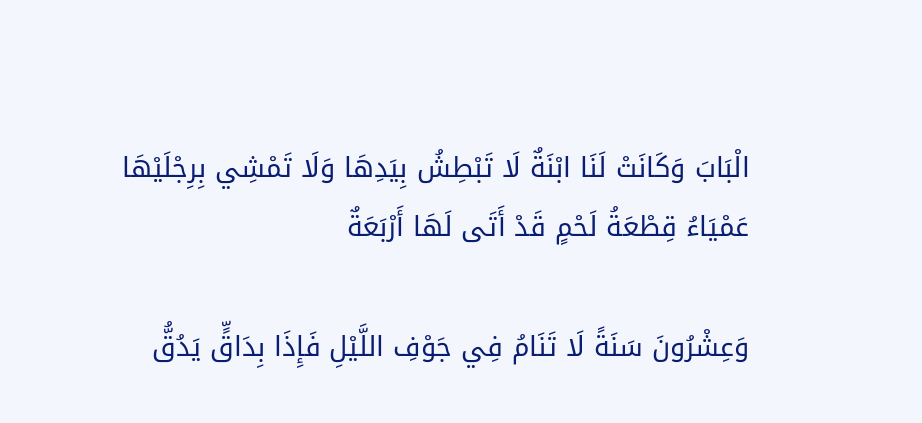الْبَابَ وَكَانَتْ لَنَا ابْنَةٌ لَا تَبْطِشُ بِيَدِهَا وَلَا تَمْشِي بِرِجْلَيْهَا عَمْيَاءُ قِطْعَةُ لَحْمٍ قَدْ أَتَى لَهَا أَرْبَعَةٌ

وَعِشْرُونَ سَنَةً لَا تَنَامُ فِي جَوْفِ اللَّيْلِ فَإِذَا بِدَاقٍّ يَدُقُّ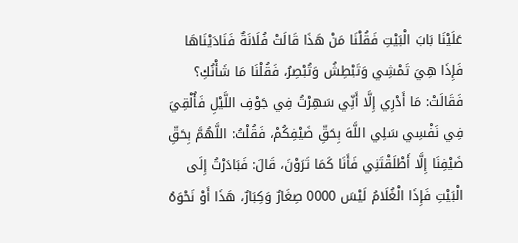عَلَيْنَا بَابَ الْبَيْتِ فَقُلْنَا مَنْ هَذَا قَالَتْ فُلَانَةٌ فَنَادَيْنَاهَا فَإِذَا هِيَ تَمْشِي وَتَبْطِشُ وَتُبْصِرُ، فَقُلْنَا مَا شَأْنُكِ؟ فَقَالَتْ: مَا أَدْرِي إِلَّا أَنِّي سَهِرْتُ فِي جَوْفِ اللَّيْلِ فَأُلْقِيَ فِي نَفْسِي سَلِي اللَّهَ بِحَقِّ ضَيْفِكُمْ، فَقُلْتُ: اللَّهُمَّ بِحَقِّ ضَيْفِنَا إِلَّا أَطْلَقْتَنِي فَأَنَا كَمَا تَرَوْنَ، قَالَ: فَبَادَرْتُ إِلَى الْبَيْتِ فَإِذَا الْغُلَامُ لَيْسَ 0000 صِغَارٌ وَكِبَارٌ، هَذَا أَوْ نَحْوَهُ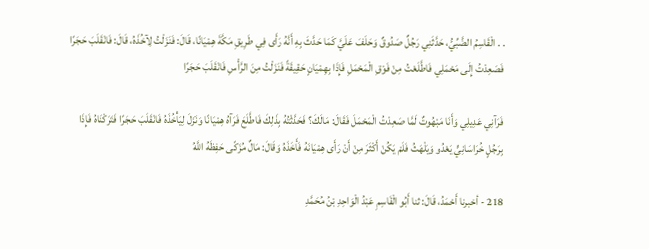. . الْقَاسِمُ الضَّبِّيُّ، حَدَّثَنِي رَجُلٌ صَدُوقٌ وَحَلَفَ عَلَيَّ كَمَا حَدَّثَ بِهِ أَنَّهُ رَأَى فِي طَرِيقِ مَكَّةَ هِمْيَانًا، قَالَ: فَنَزَلْتُ لِآخُذَهُ، قَالَ: فَانْقَلَبَ حَجَرًا فَصَعِدْتُ إِلَى مَحْمَلِي فَاطَّلَعْتُ مِنْ فَوْقِ الْمَحْمَلِ فَإِذَا بِهِمْيَانٍ حَقِيقَةً فَنَزَلْتُ مِنَ الرَّأْسِ فَانْقَلَبَ حَجَرًا

فَرَآنِي عَدِيلِي وَأَنَا مَبْهُوتٌ لَمَّا صَعِدْتُ الْمَحْمَلَ فَقَالَ: مَالَكَ؟ فَحَدَّثْتُهُ بِذَلِكَ فَاطَّلَعَ فَرَآهُ هِمْيَانًا وَنَزَلَ لِيَأْخُذَهُ فَانْقَلَبَ حَجَرًا فَتَرَكْنَاهُ فَإِذَا بِرَجُلٍ خُرَاسَانِيٍّ يَعْدُو وَيَلْهَثُ فَلَمْ يَكُنْ أَكْثَرَ مِنْ أَنْ رَأَى هِمْيَانَهُ فَأَخَذَهُ وَقَالَ: مَالٌ مُزَكًى حَفِظَهُ اللَّهُ

218 - أخبرنا أَحْمَدُ، قَالَ: ثنا أَبُو الْقَاسِمِ عَبْدُ الْوَاحِدِ بْنُ مُحَمَّدِ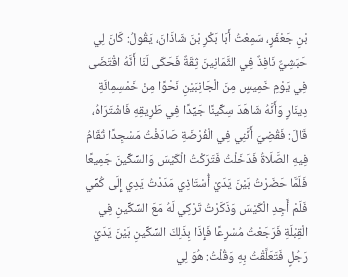بْنِ جَعْفَرٍ، سَمِعْتُ أَبَا بَكْرِ بْنَ شَاذَانَ، يَقُولُ: كَانَ لِي حَبَشِيٌّ نَافِذٌ فِي الثَّمَانِينَ ثِقَةٌ فَحَكَى لَنَا أَنَّهُ اقْتَضَى فِي يَوْمِ خَمِيسٍ مِنَ الْجَانِبَيْنِ نَحْوًا مِنْ خَمْسِمِائَةِ دِينَارٍ وَأَنَّهُ شَاهَدَ سِكِّينًا جَيِّدًا فِي طَرِيقِهِ فَاشْتَرَاهُ، قَالَ: فَقُضِيَ أَنَّنِي فِي الْفُرْضَةِ صَادَفْتُ مَسْجِدًا تُقَامُ فِيهِ الصَّلَاةُ فَدَخَلْتُ فَتَرَكْتُ الْكَيْسَ وَالسِّكِّينَ جَمِيعًا فَلَمَّا حَضَرْتُ بَيْنَ يَدَيْ أُسْتَاذِي مَدَدْتُ يَدِي إِلَى كُمِّي فَلَمْ أَجِدِ الْكَيْسَ وَذَكَرْتُ تَرْكِي لَهُ مَعَ السِّكِّينِ فِي الْقِبْلَةِ فَرَجَعْتُ مُسْرِعًا فَإِذَا بِذَلِكَ السِّكِّينِ بَيْنَ يَدَيْ رَجُلٍ فَتَعَلَّقْتُ بِهِ وَقُلْتُ: هُوَ لِي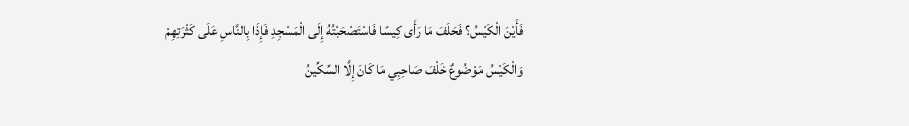فَأَيْنَ الْكَيْسُ؟ فَحَلَفَ مَا رَأَى كِيسًا فَاسْتَصْحَبْتُهُ إِلَى الْمَسْجِدِ فَإِذَا بِالنَّاسِ عَلَى كَثْرَتِهِمْ وَالْكَيْسُ مَوْضُوعٌ خَلْفَ صَاحِبِي مَا كَانَ إِلَّا السِّكِّينُ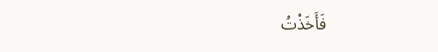فَأَخَذْتُ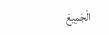الْجَمِيعَ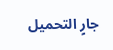جارٍ التحميل